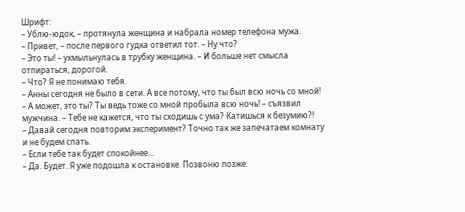Шрифт:
– Ублю-юдок, – протянула женщина и набрала номер телефона мужа.
– Привет, – после первого гудка ответил тот. – Ну что?
– Это ты! – ухмыльнулась в трубку женщина. – И больше нет смысла отпираться, дорогой.
– Что? Я не понимаю тебя.
– Анны сегодня не было в сети. А все потому, что ты был всю ночь со мной!
– А может, это ты? Ты ведь тоже со мной пробыла всю ночь! – съязвил мужчина. – Тебе не кажется, что ты сходишь с ума? Катишься к безумию?!
– Давай сегодня повторим эксперимент? Точно так же запечатаем комнату и не будем спать.
– Если тебе так будет спокойнее…
– Да. Будет. Я уже подошла к остановке. Позвоню позже.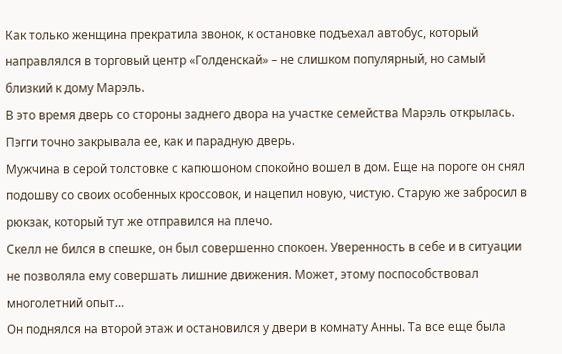Как только женщина прекратила звонок, к остановке подъехал автобус, который направлялся в торговый центр «Голденскай» – не слишком популярный, но самый близкий к дому Марэль.
В это время дверь со стороны заднего двора на участке семейства Марэль открылась. Пэгги точно закрывала ее, как и парадную дверь.
Мужчина в серой толстовке с капюшоном спокойно вошел в дом. Еще на пороге он снял подошву со своих особенных кроссовок, и нацепил новую, чистую. Старую же забросил в рюкзак, который тут же отправился на плечо.
Скелл не бился в спешке, он был совершенно спокоен. Уверенность в себе и в ситуации не позволяла ему совершать лишние движения. Может, этому поспособствовал многолетний опыт…
Он поднялся на второй этаж и остановился у двери в комнату Анны. Та все еще была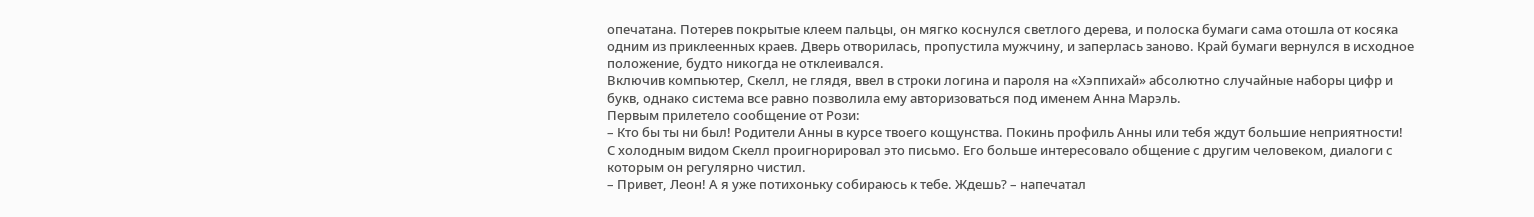опечатана. Потерев покрытые клеем пальцы, он мягко коснулся светлого дерева, и полоска бумаги сама отошла от косяка одним из приклеенных краев. Дверь отворилась, пропустила мужчину, и заперлась заново. Край бумаги вернулся в исходное положение, будто никогда не отклеивался.
Включив компьютер, Скелл, не глядя, ввел в строки логина и пароля на «Хэппихай» абсолютно случайные наборы цифр и букв, однако система все равно позволила ему авторизоваться под именем Анна Марэль.
Первым прилетело сообщение от Рози:
– Кто бы ты ни был! Родители Анны в курсе твоего кощунства. Покинь профиль Анны или тебя ждут большие неприятности!
С холодным видом Скелл проигнорировал это письмо. Его больше интересовало общение с другим человеком, диалоги с которым он регулярно чистил.
– Привет, Леон! А я уже потихоньку собираюсь к тебе. Ждешь? – напечатал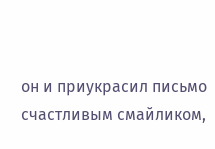он и приукрасил письмо счастливым смайликом,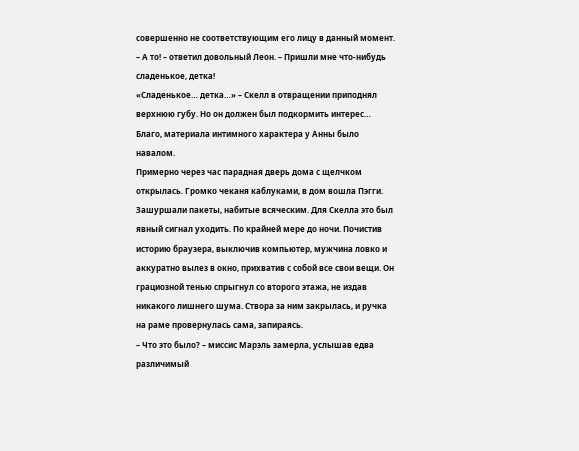совершенно не соответствующим его лицу в данный момент.
– А то! – ответил довольный Леон. – Пришли мне что-нибудь сладенькое, детка!
«Сладенькое… детка…» – Скелл в отвращении приподнял верхнюю губу. Но он должен был подкормить интерес… Благо, материала интимного характера у Анны было навалом.
Примерно через час парадная дверь дома с щелчком открылась. Громко чеканя каблуками, в дом вошла Пэгги. Зашуршали пакеты, набитые всяческим. Для Скелла это был явный сигнал уходить. По крайней мере до ночи. Почистив историю браузера, выключив компьютер, мужчина ловко и аккуратно вылез в окно, прихватив с собой все свои вещи. Он грациозной тенью спрыгнул со второго этажа, не издав никакого лишнего шума. Створа за ним закрылась, и ручка на раме провернулась сама, запираясь.
– Что это было? – миссис Марэль замерла, услышав едва различимый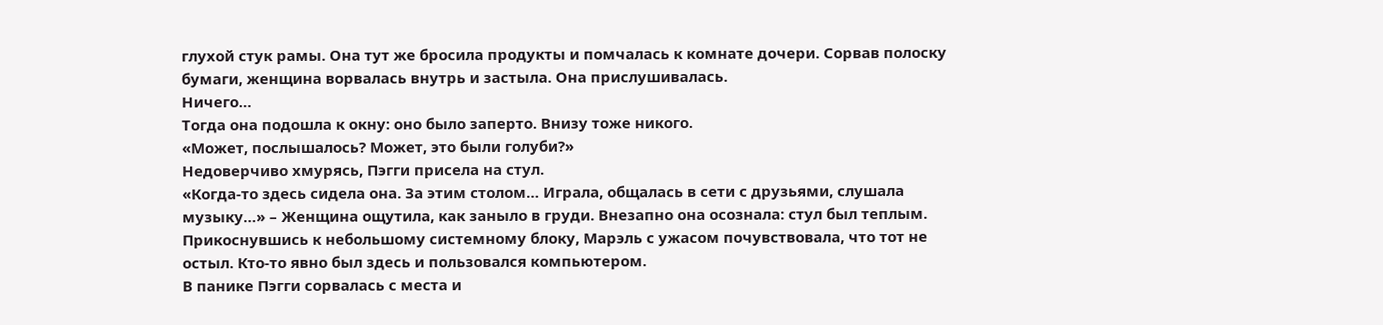глухой стук рамы. Она тут же бросила продукты и помчалась к комнате дочери. Сорвав полоску бумаги, женщина ворвалась внутрь и застыла. Она прислушивалась.
Ничего…
Тогда она подошла к окну: оно было заперто. Внизу тоже никого.
«Может, послышалось? Может, это были голуби?»
Недоверчиво хмурясь, Пэгги присела на стул.
«Когда-то здесь сидела она. За этим столом… Играла, общалась в сети с друзьями, слушала музыку…» – Женщина ощутила, как заныло в груди. Внезапно она осознала: стул был теплым.
Прикоснувшись к небольшому системному блоку, Марэль с ужасом почувствовала, что тот не остыл. Кто-то явно был здесь и пользовался компьютером.
В панике Пэгги сорвалась с места и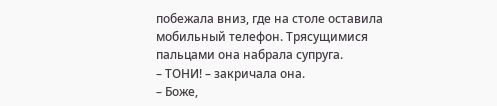побежала вниз, где на столе оставила мобильный телефон. Трясущимися пальцами она набрала супруга.
– ТОНИ! – закричала она.
– Боже,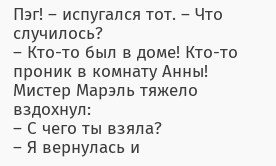Пэг! – испугался тот. – Что случилось?
– Кто-то был в доме! Кто-то проник в комнату Анны!
Мистер Марэль тяжело вздохнул:
– С чего ты взяла?
– Я вернулась и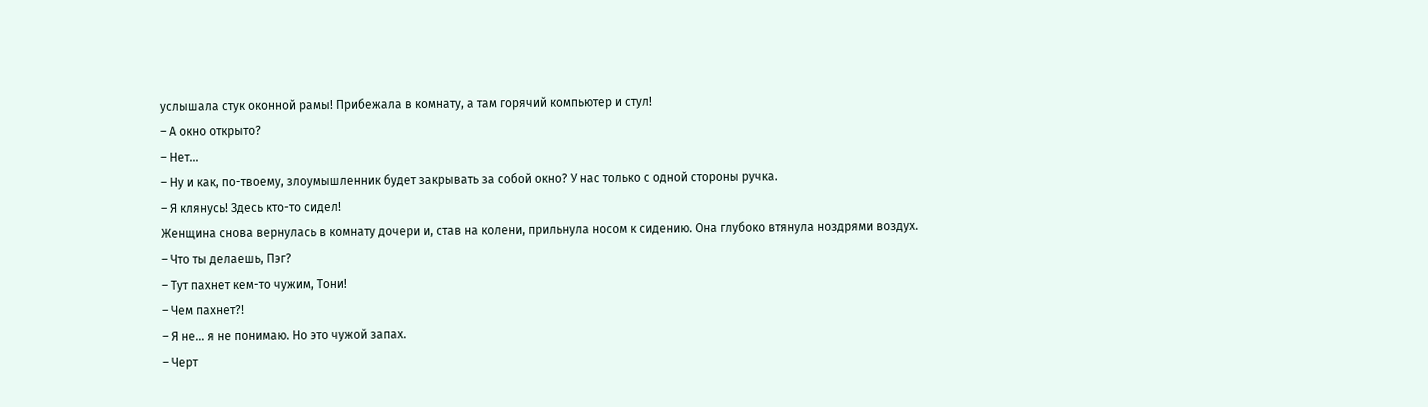услышала стук оконной рамы! Прибежала в комнату, а там горячий компьютер и стул!
– А окно открыто?
– Нет…
– Ну и как, по-твоему, злоумышленник будет закрывать за собой окно? У нас только с одной стороны ручка.
– Я клянусь! Здесь кто-то сидел!
Женщина снова вернулась в комнату дочери и, став на колени, прильнула носом к сидению. Она глубоко втянула ноздрями воздух.
– Что ты делаешь, Пэг?
– Тут пахнет кем-то чужим, Тони!
– Чем пахнет?!
– Я не… я не понимаю. Но это чужой запах.
– Черт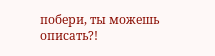побери, ты можешь описать?!